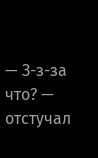— З-з-за что? — отстучал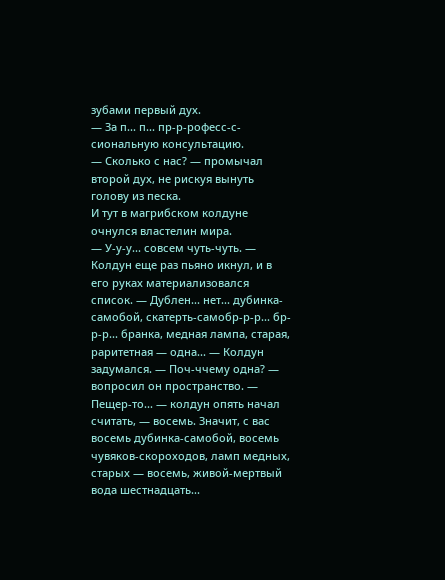зубами первый дух.
— За п... п... пр-р-рофесс-с-сиональную консультацию.
— Сколько с нас? — промычал второй дух, не рискуя вынуть голову из песка.
И тут в магрибском колдуне очнулся властелин мира.
— У-у-у... совсем чуть-чуть. — Колдун еще раз пьяно икнул, и в его руках материализовался список. — Дублен... нет... дубинка-самобой, скатерть-самобр-р-р... бр-р-р... бранка, медная лампа, старая, раритетная — одна... — Колдун задумался. — Поч-ччему одна? — вопросил он пространство. — Пещер-то... — колдун опять начал считать, — восемь. Значит, с вас восемь дубинка-самобой, восемь чувяков-скороходов, ламп медных, старых — восемь, живой-мертвый вода шестнадцать...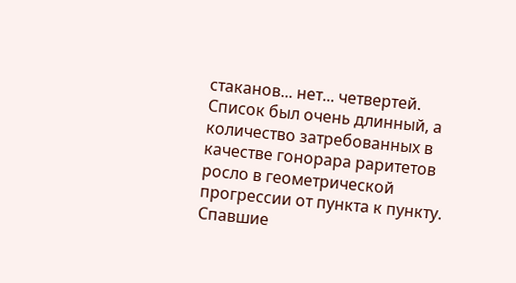стаканов... нет... четвертей.
Список был очень длинный, а количество затребованных в качестве гонорара раритетов росло в геометрической прогрессии от пункта к пункту. Спавшие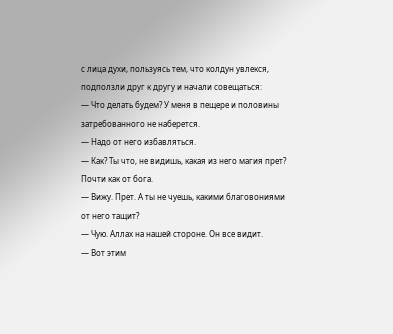с лица духи, пользуясь тем, что колдун увлекся, подползли друг к другу и начали совещаться:
— Что делать будем? У меня в пещере и половины затребованного не наберется.
— Надо от него избавляться.
— Как? Ты что, не видишь, какая из него магия прет? Почти как от бога.
— Вижу. Прет. А ты не чуешь, какими благовониями от него тащит?
— Чую. Аллах на нашей стороне. Он все видит.
— Вот этим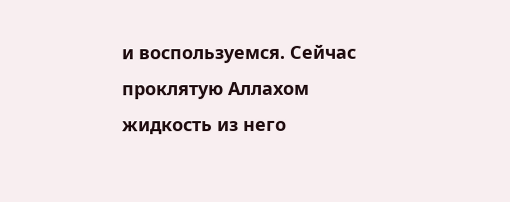и воспользуемся. Сейчас проклятую Аллахом жидкость из него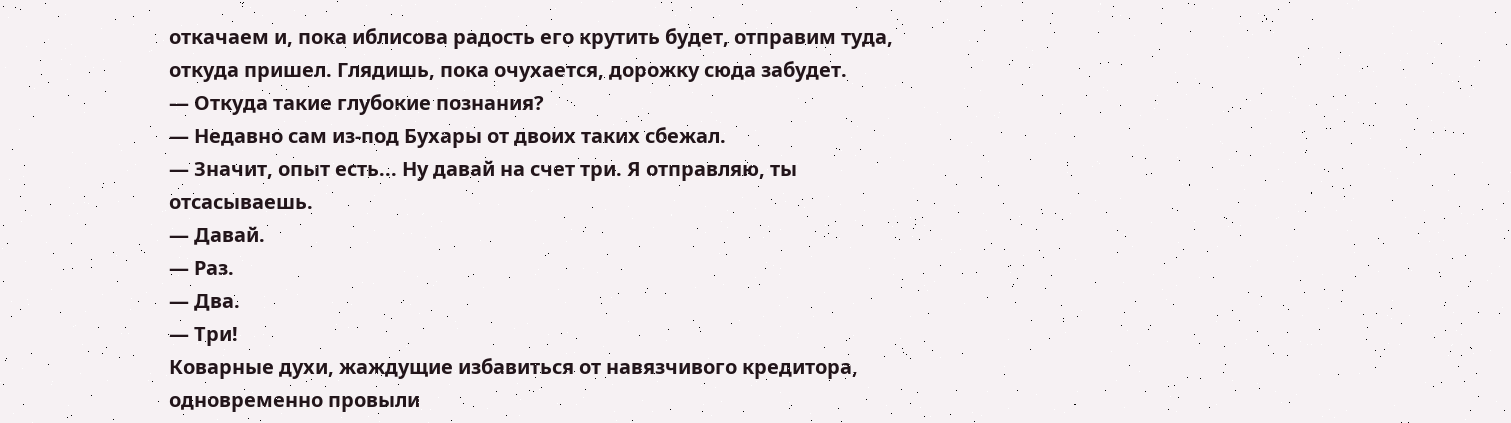откачаем и, пока иблисова радость его крутить будет, отправим туда, откуда пришел. Глядишь, пока очухается, дорожку сюда забудет.
— Откуда такие глубокие познания?
— Недавно сам из-под Бухары от двоих таких сбежал.
— Значит, опыт есть... Ну давай на счет три. Я отправляю, ты отсасываешь.
— Давай.
— Раз.
— Два.
— Три!
Коварные духи, жаждущие избавиться от навязчивого кредитора, одновременно провыли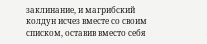заклинание, и магрибский колдун исчез вместе со своим списком, оставив вместо себя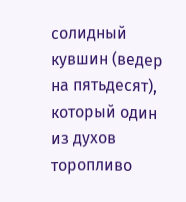солидный кувшин (ведер на пятьдесят), который один из духов торопливо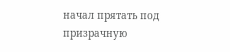начал прятать под призрачную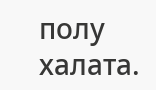полу халата.